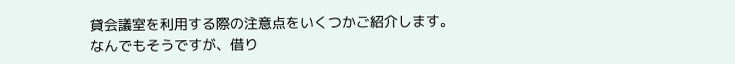貸会議室を利用する際の注意点をいくつかご紹介します。
なんでもそうですが、借り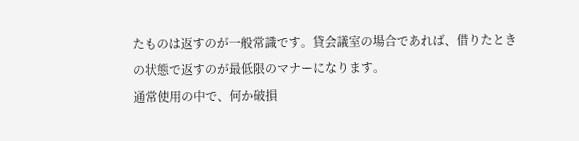たものは返すのが一般常識です。貸会議室の場合であれば、借りたときの状態で返すのが最低限のマナーになります。
通常使用の中で、何か破損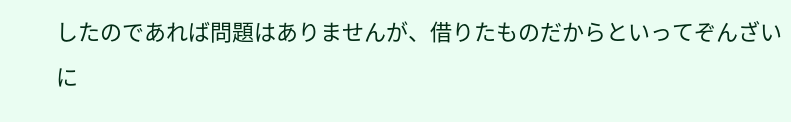したのであれば問題はありませんが、借りたものだからといってぞんざいに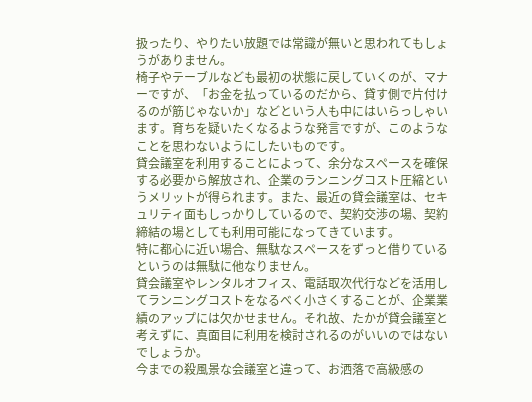扱ったり、やりたい放題では常識が無いと思われてもしょうがありません。
椅子やテーブルなども最初の状態に戻していくのが、マナーですが、「お金を払っているのだから、貸す側で片付けるのが筋じゃないか」などという人も中にはいらっしゃいます。育ちを疑いたくなるような発言ですが、このようなことを思わないようにしたいものです。
貸会議室を利用することによって、余分なスペースを確保する必要から解放され、企業のランニングコスト圧縮というメリットが得られます。また、最近の貸会議室は、セキュリティ面もしっかりしているので、契約交渉の場、契約締結の場としても利用可能になってきています。
特に都心に近い場合、無駄なスペースをずっと借りているというのは無駄に他なりません。
貸会議室やレンタルオフィス、電話取次代行などを活用してランニングコストをなるべく小さくすることが、企業業績のアップには欠かせません。それ故、たかが貸会議室と考えずに、真面目に利用を検討されるのがいいのではないでしょうか。
今までの殺風景な会議室と違って、お洒落で高級感の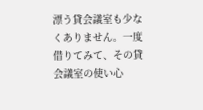漂う貸会議室も少なくありません。一度借りてみて、その貸会議室の使い心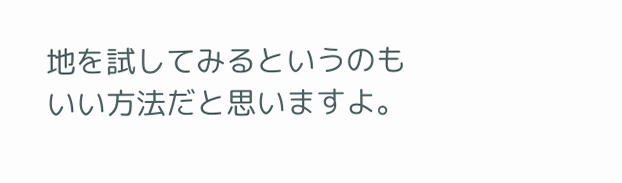地を試してみるというのもいい方法だと思いますよ。